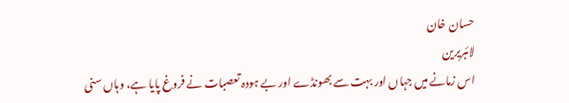حسان خان
لائبریرین
اس زمانے میں جہاں اور بہت سے بھونڈے اور بے ہودہ تعصبات نے فروغ پایا ہے، وہاں سنی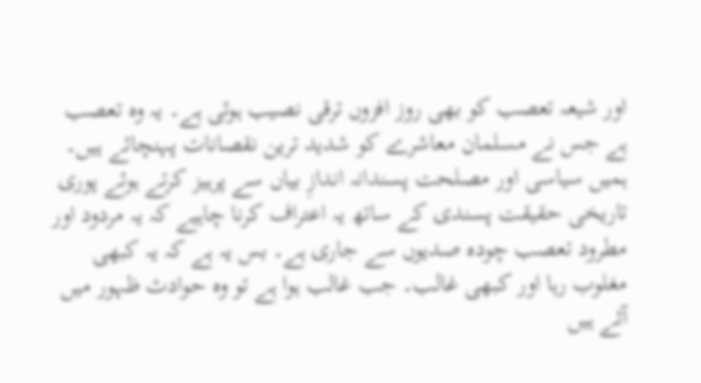اور شیعہ تعصب کو بھی روز افزوں ترقی نصیب ہوئی ہے۔ یہ وہ تعصب ہے جس نے مسلمان معاشرے کو شدید ترین نقصانات پہنچائے ہیں۔ ہمیں سیاسی اور مصلحت پسندانہ اندازِ بیاں سے پرہیز کرتے ہوئے پوری تاریخی حقیقت پسندی کے ساتھ یہ اعتراف کرنا چاہیے کہ یہ مردود اور مطرود تعصب چودہ صدیوں سے جاری ہے۔ بس یہ ہے کہ یہ کبھی مغلوب رہا اور کبھی غالب۔ جب غالب ہوا ہے تو وہ حوادث ظہور میں آئے ہیں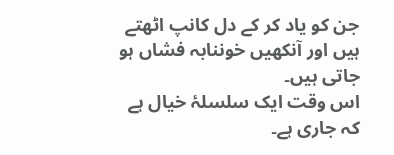جن کو یاد کر کے دل کانپ اٹھتے ہیں اور آنکھیں خوننابہ فشاں ہو جاتی ہیں۔
اس وقت ایک سلسلۂ خیال ہے کہ جاری ہے۔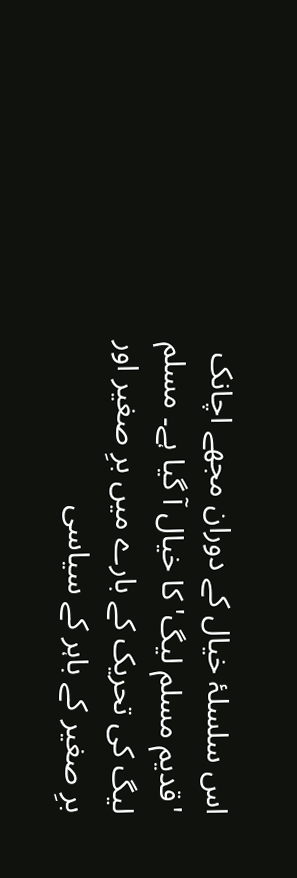اس سلسلۂ خیال کے دوران مجھے اچانک 'قدیم مسلم لیگ' کا خیال آ گیا ہے۔ مسلم لیگ کی تحریک کے بارے میں برِ صغیر اور برِ صغیر کے باہر کے سیاسی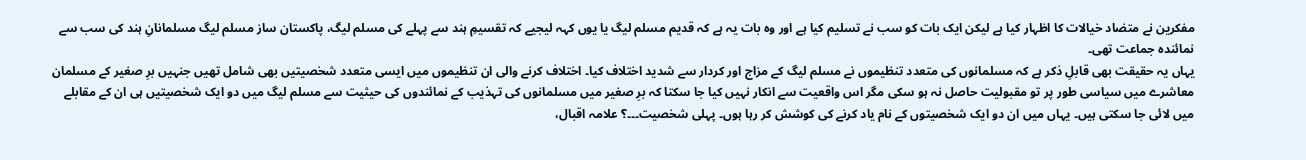مفکرین نے متضاد خیالات کا اظہار کیا ہے لیکن ایک بات کو سب نے تسلیم کیا ہے اور وہ بات یہ ہے کہ قدیم مسلم لیگ یا یوں کہہ لیجیے کہ تقسیمِ ہند سے پہلے کی مسلم لیگ، پاکستان ساز مسلم لیگ مسلمانانِ ہند کی سب سے نمائندہ جماعت تھی۔
یہاں یہ حقیقت بھی قابلِ ذکر ہے کہ مسلمانوں کی متعدد تنظیموں نے مسلم لیگ کے مزاج اور کردار سے شدید اختلاف کیا۔ اختلاف کرنے والی ان تنظیموں میں ایسی متعدد شخصیتیں بھی شامل تھیں جنہیں برِ صغیر کے مسلمان معاشرے میں سیاسی طور پر تو مقبولیت حاصل نہ ہو سکی مگر اس واقعیت سے انکار نہیں کیا جا سکتا کہ برِ صغیر میں مسلمانوں کی تہذیب کے نمائندوں کی حیثیت سے مسلم لیگ میں دو ایک شخصیتیں ہی ان کے مقابلے میں لائی جا سکتی ہیں۔ یہاں میں ان دو ایک شخصیتوں کے نام یاد کرنے کی کوشش کر رہا ہوں۔ پہلی شخصیت۔۔۔؟ علامہ اقبال،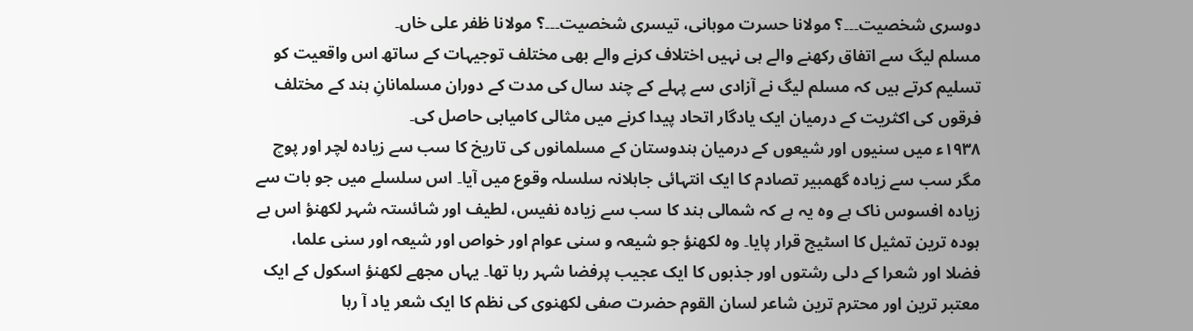دوسری شخصیت۔۔۔؟ مولانا حسرت موہانی، تیسری شخصیت۔۔۔؟ مولانا ظفر علی خاں۔
مسلم لیگ سے اتفاق رکھنے والے ہی نہیں اختلاف کرنے والے بھی مختلف توجیہات کے ساتھ اس واقعیت کو تسلیم کرتے ہیں کہ مسلم لیگ نے آزادی سے پہلے کے چند سال کی مدت کے دوران مسلمانانِ ہند کے مختلف فرقوں کی اکثریت کے درمیان ایک یادگار اتحاد پیدا کرنے میں مثالی کامیابی حاصل کی۔
۱۹۳۸ء میں سنیوں اور شیعوں کے درمیان ہندوستان کے مسلمانوں کی تاریخ کا سب سے زیادہ لچر اور پوچ مگر سب سے زیادہ گھمبیر تصادم کا ایک انتہائی جاہلانہ سلسلہ وقوع میں آیا۔ اس سلسلے میں جو بات سے زیادہ افسوس ناک ہے وہ یہ ہے کہ شمالی ہند کا سب سے زیادہ نفیس، لطیف اور شائستہ شہر لکھنؤ اس بے ہودہ ترین تمثیل کا اسٹیج قرار پایا۔ وہ لکھنؤ جو شیعہ و سنی عوام اور خواص اور شیعہ اور سنی علما، فضلا اور شعرا کے دلی رشتوں اور جذبوں کا ایک عجیب پرفضا شہر رہا تھا۔ یہاں مجھے لکھنؤ اسکول کے ایک معتبر ترین اور محترم ترین شاعر لسان القوم حضرت صفی لکھنوی کی نظم کا ایک شعر یاد آ رہا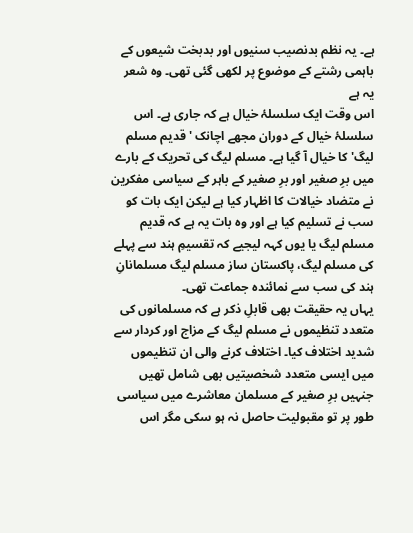ہے۔ یہ نظم بدنصیب سنیوں اور بدبخت شیعوں کے باہمی رشتے کے موضوع پر لکھی گئی تھی۔ وہ شعر یہ ہے
اس وقت ایک سلسلۂ خیال ہے کہ جاری ہے۔ اس سلسلۂ خیال کے دوران مجھے اچانک 'قدیم مسلم لیگ' کا خیال آ گیا ہے۔ مسلم لیگ کی تحریک کے بارے میں برِ صغیر اور برِ صغیر کے باہر کے سیاسی مفکرین نے متضاد خیالات کا اظہار کیا ہے لیکن ایک بات کو سب نے تسلیم کیا ہے اور وہ بات یہ ہے کہ قدیم مسلم لیگ یا یوں کہہ لیجیے کہ تقسیمِ ہند سے پہلے کی مسلم لیگ، پاکستان ساز مسلم لیگ مسلمانانِ ہند کی سب سے نمائندہ جماعت تھی۔
یہاں یہ حقیقت بھی قابلِ ذکر ہے کہ مسلمانوں کی متعدد تنظیموں نے مسلم لیگ کے مزاج اور کردار سے شدید اختلاف کیا۔ اختلاف کرنے والی ان تنظیموں میں ایسی متعدد شخصیتیں بھی شامل تھیں جنہیں برِ صغیر کے مسلمان معاشرے میں سیاسی طور پر تو مقبولیت حاصل نہ ہو سکی مگر اس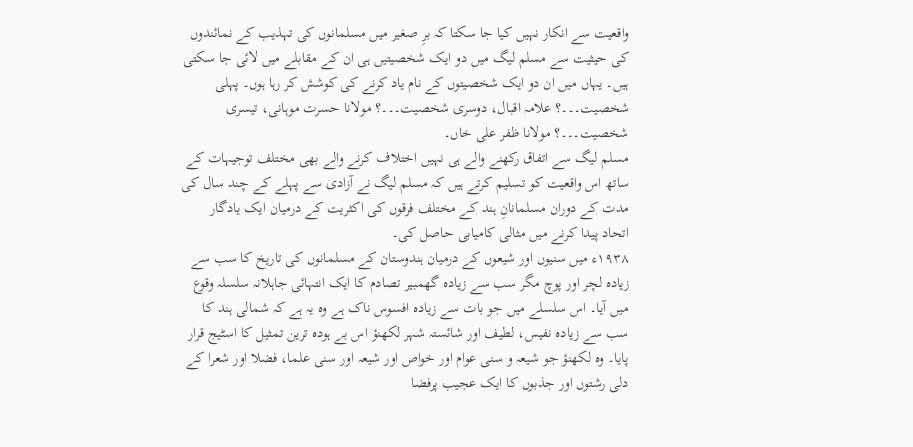واقعیت سے انکار نہیں کیا جا سکتا کہ برِ صغیر میں مسلمانوں کی تہذیب کے نمائندوں کی حیثیت سے مسلم لیگ میں دو ایک شخصیتیں ہی ان کے مقابلے میں لائی جا سکتی ہیں۔ یہاں میں ان دو ایک شخصیتوں کے نام یاد کرنے کی کوشش کر رہا ہوں۔ پہلی شخصیت۔۔۔؟ علامہ اقبال، دوسری شخصیت۔۔۔؟ مولانا حسرت موہانی، تیسری شخصیت۔۔۔؟ مولانا ظفر علی خاں۔
مسلم لیگ سے اتفاق رکھنے والے ہی نہیں اختلاف کرنے والے بھی مختلف توجیہات کے ساتھ اس واقعیت کو تسلیم کرتے ہیں کہ مسلم لیگ نے آزادی سے پہلے کے چند سال کی مدت کے دوران مسلمانانِ ہند کے مختلف فرقوں کی اکثریت کے درمیان ایک یادگار اتحاد پیدا کرنے میں مثالی کامیابی حاصل کی۔
۱۹۳۸ء میں سنیوں اور شیعوں کے درمیان ہندوستان کے مسلمانوں کی تاریخ کا سب سے زیادہ لچر اور پوچ مگر سب سے زیادہ گھمبیر تصادم کا ایک انتہائی جاہلانہ سلسلہ وقوع میں آیا۔ اس سلسلے میں جو بات سے زیادہ افسوس ناک ہے وہ یہ ہے کہ شمالی ہند کا سب سے زیادہ نفیس، لطیف اور شائستہ شہر لکھنؤ اس بے ہودہ ترین تمثیل کا اسٹیج قرار پایا۔ وہ لکھنؤ جو شیعہ و سنی عوام اور خواص اور شیعہ اور سنی علما، فضلا اور شعرا کے دلی رشتوں اور جذبوں کا ایک عجیب پرفضا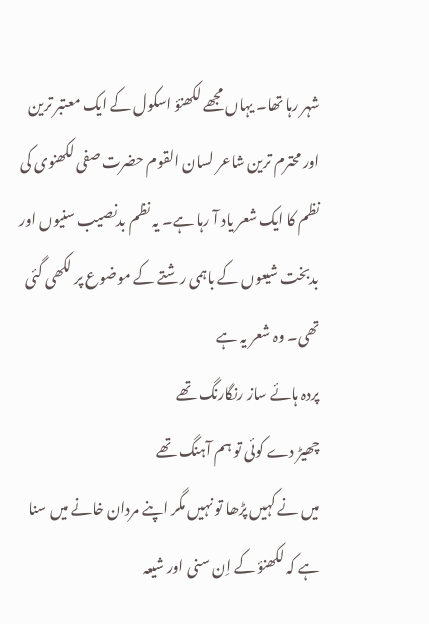شہر رہا تھا۔ یہاں مجھے لکھنؤ اسکول کے ایک معتبر ترین اور محترم ترین شاعر لسان القوم حضرت صفی لکھنوی کی نظم کا ایک شعر یاد آ رہا ہے۔ یہ نظم بدنصیب سنیوں اور بدبخت شیعوں کے باہمی رشتے کے موضوع پر لکھی گئی تھی۔ وہ شعر یہ ہے
پردہ ہائے ساز رنگارنگ تھے
چھیڑ دے کوئی تو ہم آہنگ تھے
میں نے کہیں پڑھا تو نہیں مگر اپنے مردان خانے میں سنا ہے کہ لکھنؤ کے اِن سنی اور شیعہ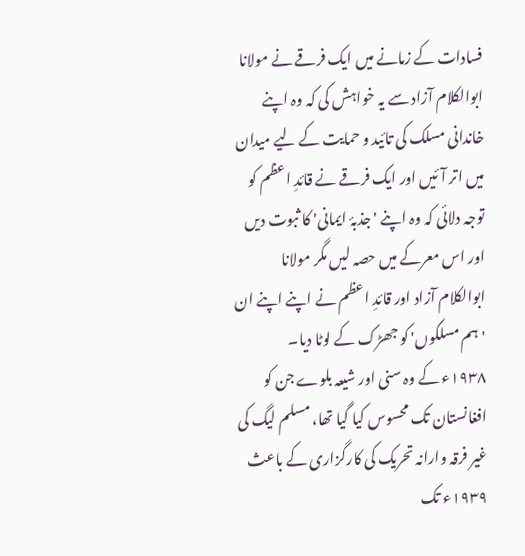فسادات کے زمانے میں ایک فرقے نے مولانا ابوالکلام آزاد سے یہ خواہش کی کہ وہ اپنے خاندانی مسلک کی تائید و حمایت کے لیے میدان میں اتر آئیں اور ایک فرقے نے قائدِ اعظم کو توجہ دلائی کہ وہ اپنے 'جذبۂ ایمانی' کا ثبوت دیں اور اس معرکے میں حصہ لیں مگر مولانا ابوالکلام آزاد اور قائدِ اعظم نے اپنے اپنے ان 'ہم مسلکوں' کو جھڑک کے لوٹا دیا۔
۱۹۳۸ء کے وہ سنی اور شیعہ بلوے جن کو افغانستان تک محسوس کیا گیا تھا، مسلم لیگ کی غیر فرقہ وارانہ تحریک کی کارگزاری کے باعث ۱۹۳۹ء تک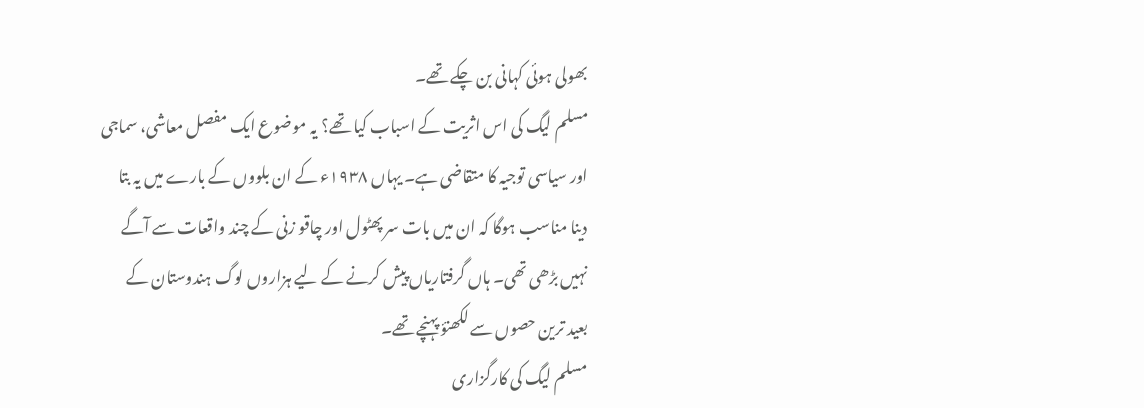بھولی ہوئی کہانی بن چکے تھے۔
مسلم لیگ کی اس اثریت کے اسباب کیا تھے؟ یہ موضوع ایک مفصل معاشی، سماجی اور سیاسی توجیہ کا متقاضی ہے۔ یہاں ۱۹۳۸ء کے ان بلووں کے بارے میں یہ بتا دینا مناسب ہوگا کہ ان میں بات سر پھٹول اور چاقو زنی کے چند واقعات سے آگے نہیں بڑھی تھی۔ ہاں گرفتاریاں پیش کرنے کے لیے ہزاروں لوگ ہندوستان کے بعید ترین حصوں سے لکھنؤ پہنچے تھے۔
مسلم لیگ کی کارگزاری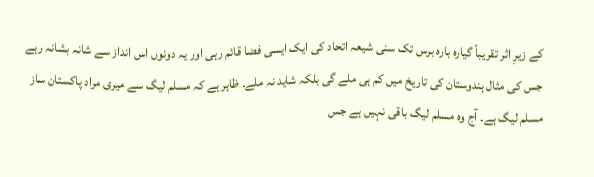کے زیرِ اثر تقریباً گیارہ بارہ برس تک سنی شیعہ اتحاد کی ایک ایسی فضا قائم رہی اور یہ دونوں اس انداز سے شانہ بشانہ رہے جس کی مثال ہندوستان کی تاریخ میں کم ہی ملے گی بلکہ شاید نہ ملے۔ ظاہر ہے کہ مسلم لیگ سے میری مراد پاکستان ساز مسلم لیگ ہے۔ آج وہ مسلم لیگ باقی نہیں ہے جس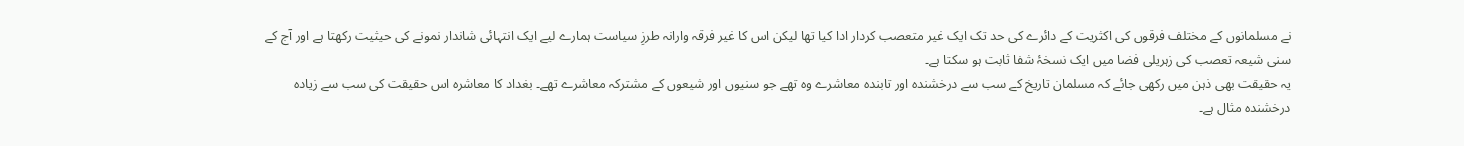نے مسلمانوں کے مختلف فرقوں کی اکثریت کے دائرے کی حد تک ایک غیر متعصب کردار ادا کیا تھا لیکن اس کا غیر فرقہ وارانہ طرزِ سیاست ہمارے لیے ایک انتہائی شاندار نمونے کی حیثیت رکھتا ہے اور آج کے سنی شیعہ تعصب کی زہریلی فضا میں ایک نسخۂ شفا ثابت ہو سکتا ہے۔
یہ حقیقت بھی ذہن میں رکھی جائے کہ مسلمان تاریخ کے سب سے درخشندہ اور تابندہ معاشرے وہ تھے جو سنیوں اور شیعوں کے مشترکہ معاشرے تھے۔ بغداد کا معاشرہ اس حقیقت کی سب سے زیادہ درخشندہ مثال ہے۔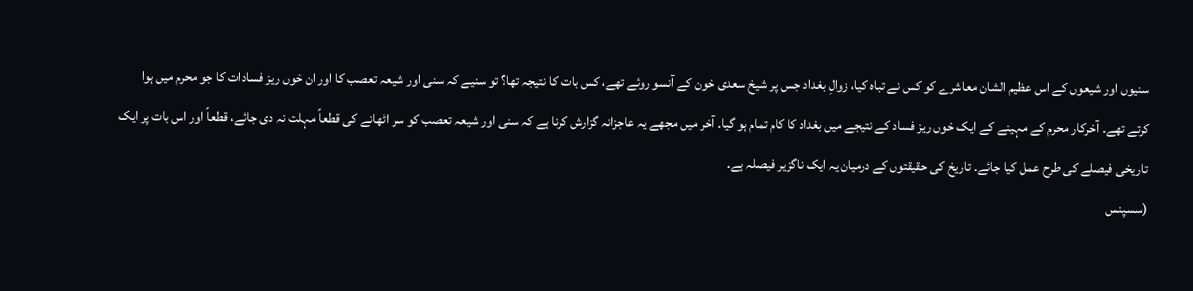سنیوں اور شیعوں کے اس عظیم الشان معاشرے کو کس نے تباہ کیا، زوالِ بغداد جس پر شیخ سعدی خون کے آنسو روئے تھے، کس بات کا نتیجہ تھا؟ تو سنیے کہ سنی اور شیعہ تعصب کا اور ان خوں ریز فسادات کا جو محرم میں ہوا کرتے تھے۔ آخرکار محرم کے مہینے کے ایک خوں ریز فساد کے نتیجے میں بغداد کا کام تمام ہو گیا۔ آخر میں مجھے یہ عاجزانہ گزارش کرنا ہے کہ سنی اور شیعہ تعصب کو سر اٹھانے کی قطعاً مہلت نہ دی جائے، قطعاً اور اس بات پر ایک تاریخی فیصلے کی طرح عمل کیا جائے۔ تاریخ کی حقیقتوں کے درمیان یہ ایک ناگزیر فیصلہ ہے۔
(سسپنس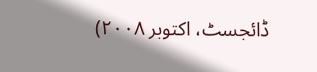ڈائجسٹ، اکتوبر ۲۰۰۸)